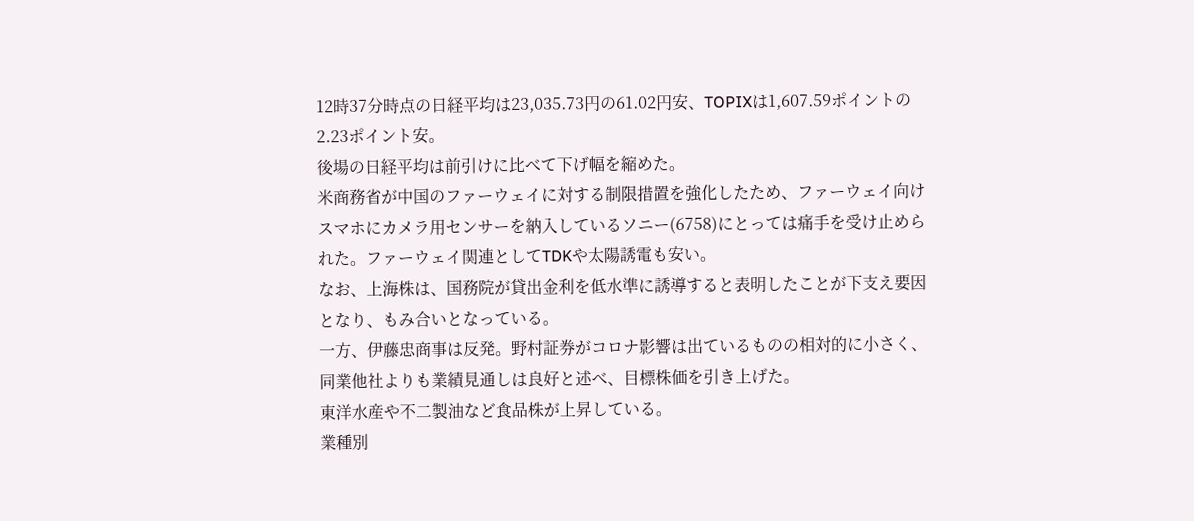12時37分時点の日経平均は23,035.73円の61.02円安、TOPIXは1,607.59ポイントの2.23ポイント安。
後場の日経平均は前引けに比べて下げ幅を縮めた。
米商務省が中国のファーウェイに対する制限措置を強化したため、ファーウェイ向けスマホにカメラ用センサーを納入しているソニー(6758)にとっては痛手を受け止められた。ファーウェイ関連としてTDKや太陽誘電も安い。
なお、上海株は、国務院が貸出金利を低水準に誘導すると表明したことが下支え要因となり、もみ合いとなっている。
一方、伊藤忠商事は反発。野村証券がコロナ影響は出ているものの相対的に小さく、同業他社よりも業績見通しは良好と述べ、目標株価を引き上げた。
東洋水産や不二製油など食品株が上昇している。
業種別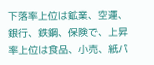下落率上位は鉱業、空運、銀行、鉄鋼、保険で、上昇率上位は食品、小売、紙パ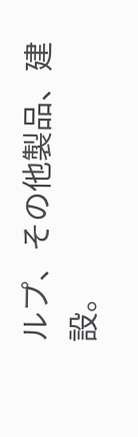ルプ、その他製品、建設。